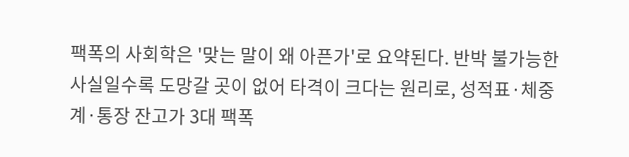팩폭의 사회학은 '맞는 말이 왜 아픈가'로 요약된다. 반박 불가능한 사실일수록 도망갈 곳이 없어 타격이 크다는 원리로, 성적표·체중계·통장 잔고가 3대 팩폭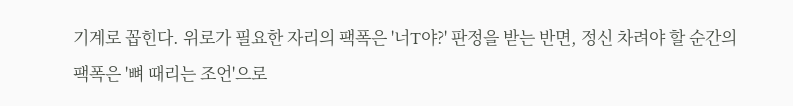기계로 꼽힌다. 위로가 필요한 자리의 팩폭은 '너T야?' 판정을 받는 반면, 정신 차려야 할 순간의 팩폭은 '뼈 때리는 조언'으로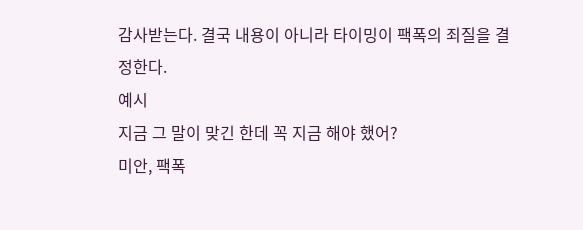감사받는다. 결국 내용이 아니라 타이밍이 팩폭의 죄질을 결정한다.
예시
지금 그 말이 맞긴 한데 꼭 지금 해야 했어?
미안, 팩폭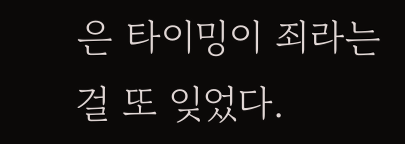은 타이밍이 죄라는 걸 또 잊었다.